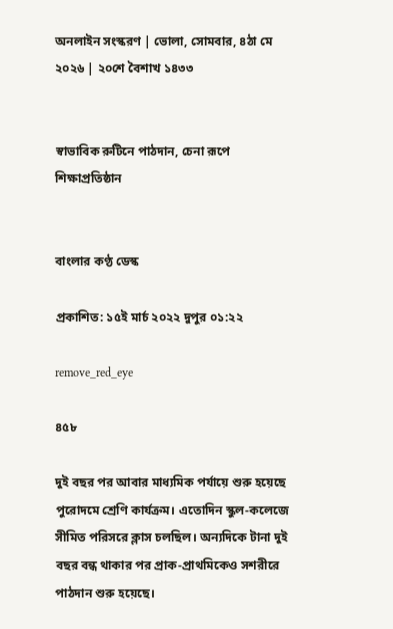অনলাইন সংস্করণ | ভোলা, সোমবার, ৪ঠা মে ২০২৬ | ২০শে বৈশাখ ১৪৩৩


স্বাভাবিক রুটিনে পাঠদান, চেনা রূপে শিক্ষাপ্রতিষ্ঠান


বাংলার কণ্ঠ ডেস্ক

প্রকাশিত: ১৫ই মার্চ ২০২২ দুপুর ০১:২২

remove_red_eye

৪৫৮

দুই বছর পর আবার মাধ্যমিক পর্যায়ে শুরু হয়েছে পুরোদমে শ্রেণি কার্যক্রম। এতোদিন স্কুল-কলেজে সীমিত পরিসরে ক্লাস চলছিল। অন্যদিকে টানা দুই বছর বন্ধ থাকার পর প্রাক-প্রাথমিকেও সশরীরে পাঠদান শুরু হয়েছে।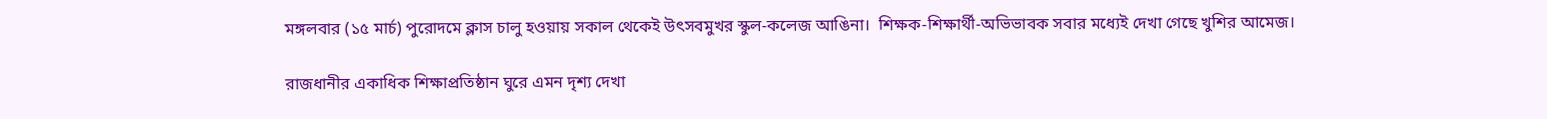মঙ্গলবার (১৫ মার্চ) পুরোদমে ক্লাস চালু হওয়ায় সকাল থেকেই উৎসবমুখর স্কুল-কলেজ আঙিনা।  শিক্ষক-শিক্ষার্থী-অভিভাবক সবার মধ্যেই দেখা গেছে খুশির আমেজ।

রাজধানীর একাধিক শিক্ষাপ্রতিষ্ঠান ঘুরে এমন দৃশ্য দেখা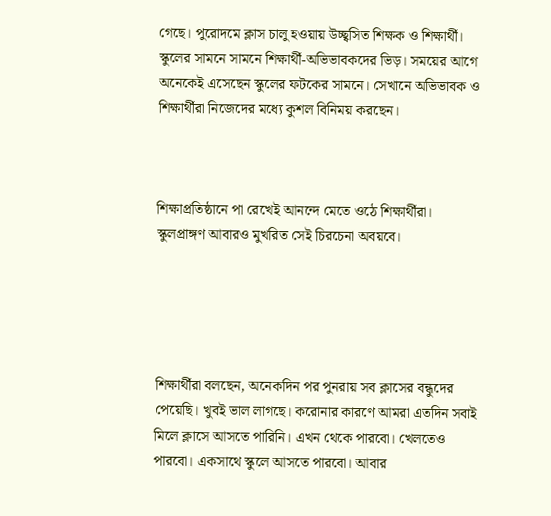গেছে। পুরোদমে ক্লাস চালু হওয়ায় উচ্ছ্বসিত শিক্ষক ও শিক্ষার্থী। স্কুলের সামনে সামনে শিক্ষার্থী-অভিভাবকদের ভিড়। সময়ের আগে অনেকেই এসেছেন স্কুলের ফটকের সামনে। সেখানে অভিভাবক ও শিক্ষার্থীরা নিজেদের মধ্যে কুশল বিনিময় করছেন।



শিক্ষাপ্রতিষ্ঠানে পা রেখেই আনন্দে মেতে ওঠে শিক্ষার্থীরা। স্কুলপ্রাঙ্গণ আবারও মুখরিত সেই চিরচেনা অবয়বে।





শিক্ষার্থীরা বলছেন, অনেকদিন পর পুনরায় সব ক্লাসের বন্ধুদের পেয়েছি। খুবই ভাল লাগছে। করোনার কারণে আমরা এতদিন সবাই মিলে ক্লাসে আসতে পারিনি। এখন থেকে পারবো। খেলতেও পারবো। একসাথে স্কুলে আসতে পারবো। আবার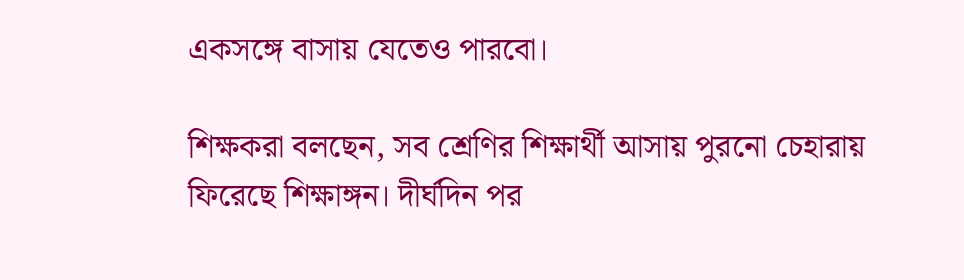একসঙ্গে বাসায় যেতেও পারবো।

শিক্ষকরা বলছেন, সব শ্রেণির শিক্ষার্থী আসায় পুরনো চেহারায় ফিরেছে শিক্ষাঙ্গন। দীর্ঘদিন পর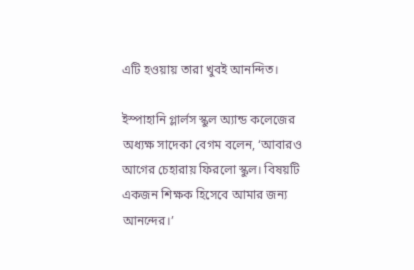এটি হওয়ায় তারা খুবই আনন্দিত।

ইস্পাহানি গ্লার্লস স্কুল অ্যান্ড কলেজের অধ্যক্ষ সাদেকা বেগম বলেন, ‘আবারও আগের চেহারায় ফিরলো স্কুল। বিষয়টি একজন শিক্ষক হিসেবে আমার জন্য আনন্দের।’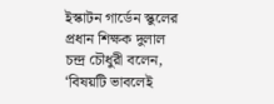ইস্কাটন গার্ডেন স্কুলের প্রধান শিক্ষক দুলাল চন্দ্র চৌধুরী বলেন, ‘বিষয়টি ভাবলেই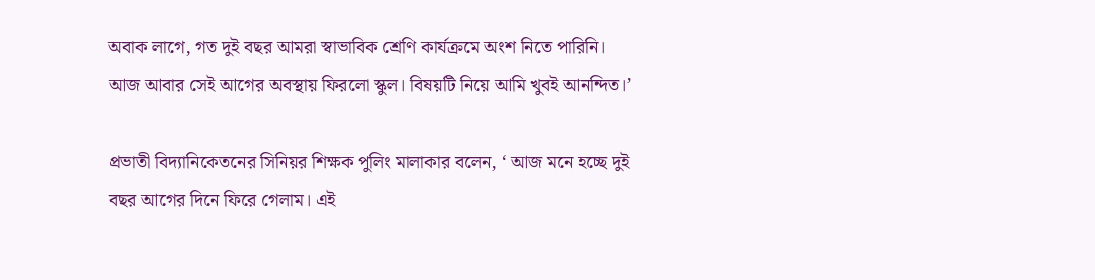অবাক লাগে, গত দুই বছর আমরা স্বাভাবিক শ্রেণি কার্যক্রমে অংশ নিতে পারিনি। আজ আবার সেই আগের অবস্থায় ফিরলো স্কুল। বিষয়টি নিয়ে আমি খুবই আনন্দিত।’

প্রভাতী বিদ্যানিকেতনের সিনিয়র শিক্ষক পুলিং মালাকার বলেন, ‘ আজ মনে হচ্ছে দুই বছর আগের দিনে ফিরে গেলাম। এই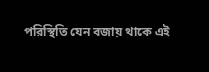পরিস্থিতি যেন বজায় থাকে এই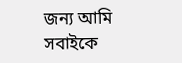জন্য আমি সবাইকে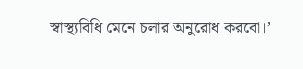স্বাস্থ্যবিধি মেনে চলার অনুরোধ করবো।’